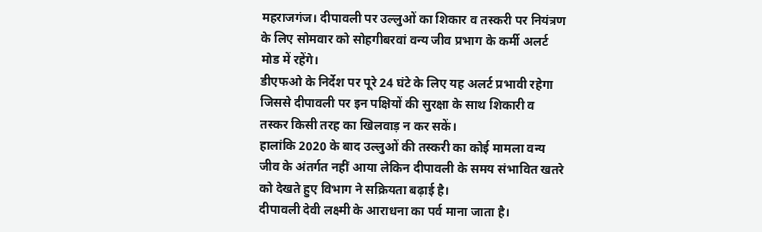महराजगंज। दीपावली पर उल्लुओं का शिकार व तस्करी पर नियंत्रण के लिए सोमवार को सोहगीबरवां वन्य जीव प्रभाग के कर्मी अलर्ट मोड में रहेंगे।
डीएफओ के निर्देश पर पूरे 24 घंटे के लिए यह अलर्ट प्रभावी रहेगा जिससे दीपावली पर इन पक्षियों की सुरक्षा के साथ शिकारी व तस्कर किसी तरह का खिलवाड़ न कर सकें।
हालांकि 2020 के बाद उल्लुओं की तस्करी का कोई मामला वन्य जीव के अंतर्गत नहीं आया लेकिन दीपावली के समय संभावित खतरे को देखते हुए विभाग ने सक्रियता बढ़ाई है।
दीपावली देवी लक्ष्मी के आराधना का पर्व माना जाता है।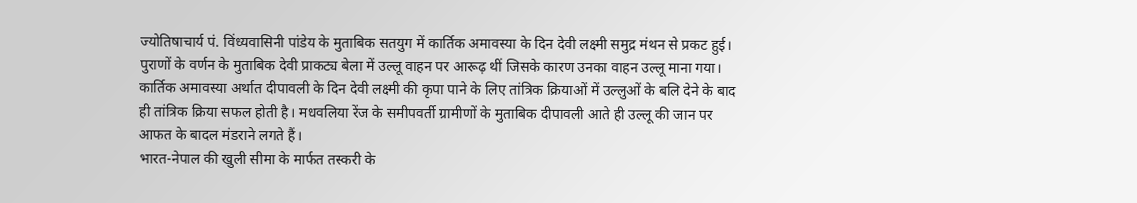ज्योतिषाचार्य पं. विंध्यवासिनी पांडेय के मुताबिक सतयुग में कार्तिक अमावस्या के दिन देवी लक्ष्मी समुद्र मंथन से प्रकट हुई।
पुराणों के वर्णन के मुताबिक देवी प्राकट्य बेला में उल्लू वाहन पर आरूढ़ थीं जिसके कारण उनका वाहन उल्लू माना गया। कार्तिक अमावस्या अर्थात दीपावली के दिन देवी लक्ष्मी की कृपा पाने के लिए तांत्रिक क्रियाओं में उल्लुओं के बलि देने के बाद ही तांत्रिक क्रिया सफल होती है। मधवलिया रेंज के समीपवर्ती ग्रामीणों के मुताबिक दीपावली आते ही उल्लू की जान पर आफत के बादल मंडराने लगते हैं।
भारत-नेपाल की खुली सीमा के मार्फत तस्करी के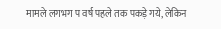मामले लगभग प वर्ष पहले तक पकड़े गये, लेकिन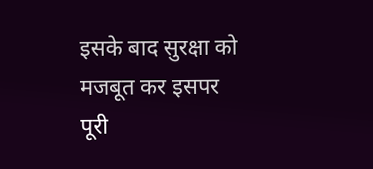इसके बाद सुरक्षा को मजबूत कर इसपर पूरी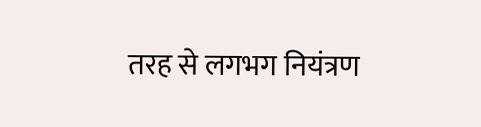तरह से लगभग नियंत्रण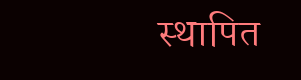स्थापित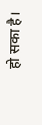हो सका है।